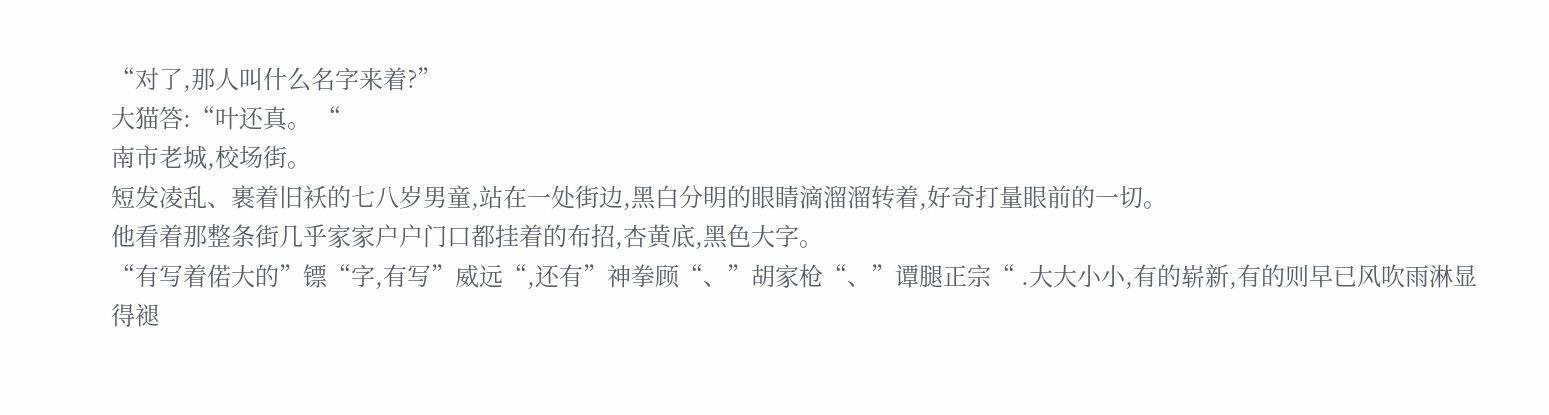“对了,那人叫什么名字来着?”
大猫答:“叶还真。 “
南市老城,校场街。
短发凌乱、裹着旧袄的七八岁男童,站在一处街边,黑白分明的眼睛滴溜溜转着,好奇打量眼前的一切。
他看着那整条街几乎家家户户门口都挂着的布招,杏黄底,黑色大字。
“有写着偌大的”镖“字,有写”威远“,还有”神拳顾“、”胡家枪“、”谭腿正宗“ .大大小小,有的崭新,有的则早已风吹雨淋显得褪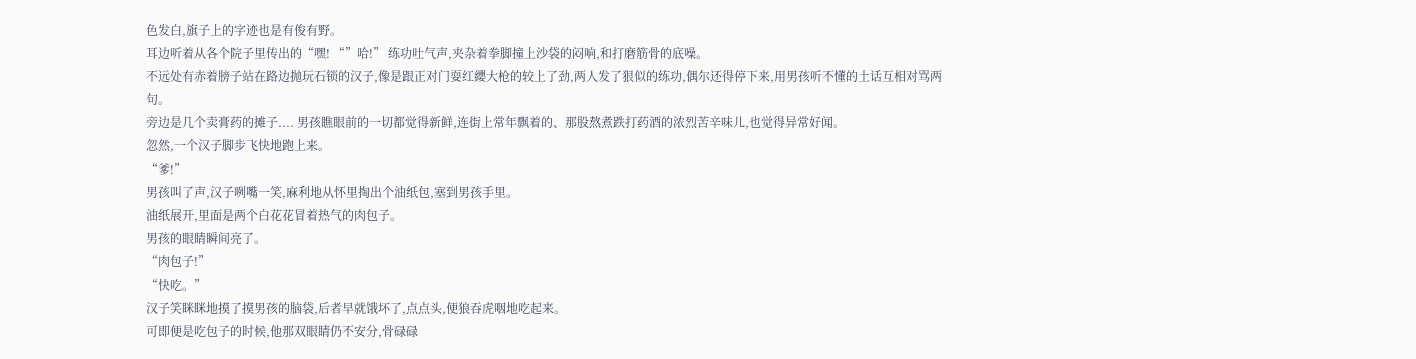色发白,旗子上的字迹也是有俊有野。
耳边听着从各个院子里传出的“嘿! “”哈!” 练功吐气声,夹杂着拳脚撞上沙袋的闷响,和打磨筋骨的底噪。
不远处有赤着膀子站在路边抛玩石锁的汉子,像是跟正对门耍红纓大枪的较上了劲,两人发了狠似的练功,偶尔还得停下来,用男孩听不懂的土话互相对骂两句。
旁边是几个卖膏药的摊子.... 男孩瞧眼前的一切都觉得新鲜,连街上常年飘着的、那股熬煮跌打药酒的浓烈苦辛味儿,也觉得异常好闻。
忽然,一个汉子脚步飞快地跑上来。
“爹!”
男孩叫了声,汉子咧嘴一笑,麻利地从怀里掏出个油纸包,塞到男孩手里。
油纸展开,里面是两个白花花冒着热气的肉包子。
男孩的眼睛瞬间亮了。
“肉包子!”
“快吃。”
汉子笑眯眯地摸了摸男孩的脑袋,后者早就饿坏了,点点头,便狼吞虎咽地吃起来。
可即便是吃包子的时候,他那双眼睛仍不安分,骨碌碌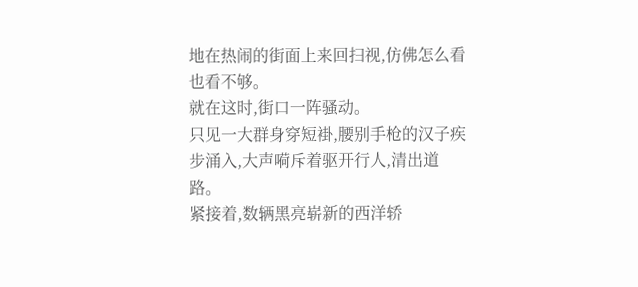地在热闹的街面上来回扫视,仿佛怎么看也看不够。
就在这时,街口一阵骚动。
只见一大群身穿短褂,腰别手枪的汉子疾步涌入,大声嗬斥着驱开行人,清出道路。
紧接着,数辆黑亮崭新的西洋轿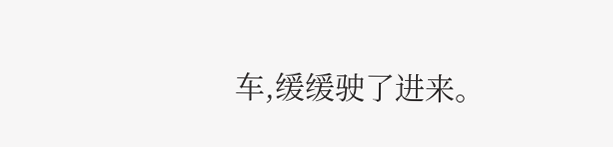车,缓缓驶了进来。